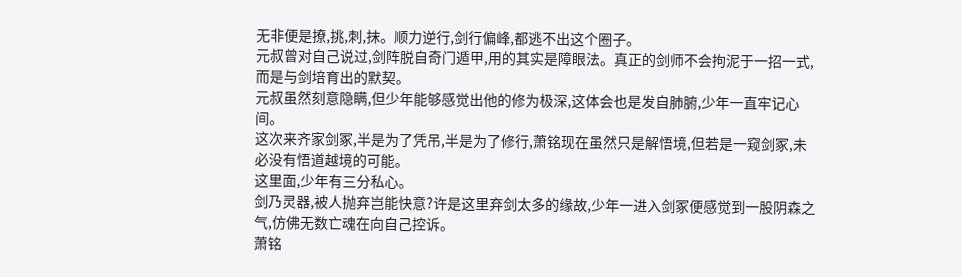无非便是撩,挑,刺,抹。顺力逆行,剑行偏峰,都逃不出这个圈子。
元叔曾对自己说过,剑阵脱自奇门遁甲,用的其实是障眼法。真正的剑师不会拘泥于一招一式,而是与剑培育出的默契。
元叔虽然刻意隐瞒,但少年能够感觉出他的修为极深,这体会也是发自肺腑,少年一直牢记心间。
这次来齐家剑冢,半是为了凭吊,半是为了修行,萧铭现在虽然只是解悟境,但若是一窥剑冢,未必没有悟道越境的可能。
这里面,少年有三分私心。
剑乃灵器,被人抛弃岂能快意?许是这里弃剑太多的缘故,少年一进入剑冢便感觉到一股阴森之气,仿佛无数亡魂在向自己控诉。
萧铭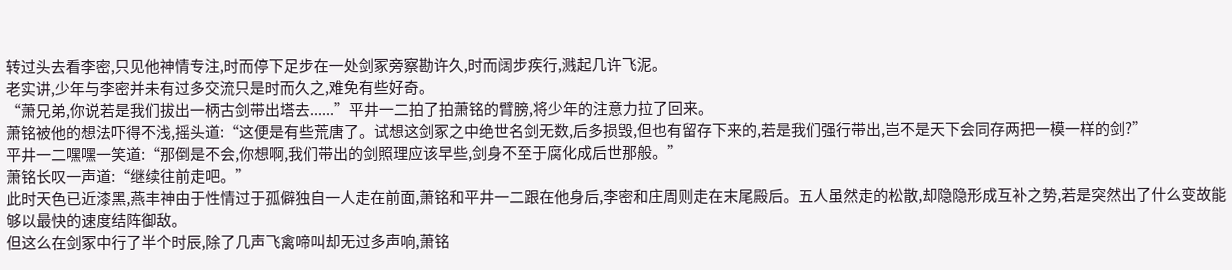转过头去看李密,只见他神情专注,时而停下足步在一处剑冢旁察勘许久,时而阔步疾行,溅起几许飞泥。
老实讲,少年与李密并未有过多交流只是时而久之,难免有些好奇。
“萧兄弟,你说若是我们拔出一柄古剑带出塔去......”平井一二拍了拍萧铭的臂膀,将少年的注意力拉了回来。
萧铭被他的想法吓得不浅,摇头道:“这便是有些荒唐了。试想这剑冢之中绝世名剑无数,后多损毁,但也有留存下来的,若是我们强行带出,岂不是天下会同存两把一模一样的剑?”
平井一二嘿嘿一笑道:“那倒是不会,你想啊,我们带出的剑照理应该早些,剑身不至于腐化成后世那般。”
萧铭长叹一声道:“继续往前走吧。”
此时天色已近漆黑,燕丰神由于性情过于孤僻独自一人走在前面,萧铭和平井一二跟在他身后,李密和庄周则走在末尾殿后。五人虽然走的松散,却隐隐形成互补之势,若是突然出了什么变故能够以最快的速度结阵御敌。
但这么在剑冢中行了半个时辰,除了几声飞禽啼叫却无过多声响,萧铭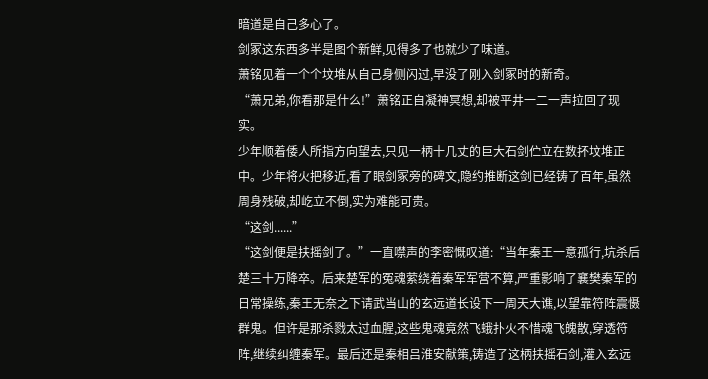暗道是自己多心了。
剑冢这东西多半是图个新鲜,见得多了也就少了味道。
萧铭见着一个个坟堆从自己身侧闪过,早没了刚入剑冢时的新奇。
“萧兄弟,你看那是什么!”萧铭正自凝神冥想,却被平井一二一声拉回了现实。
少年顺着倭人所指方向望去,只见一柄十几丈的巨大石剑伫立在数抔坟堆正中。少年将火把移近,看了眼剑冢旁的碑文,隐约推断这剑已经铸了百年,虽然周身残破,却屹立不倒,实为难能可贵。
“这剑......”
“这剑便是扶摇剑了。”一直噤声的李密慨叹道:“当年秦王一意孤行,坑杀后楚三十万降卒。后来楚军的冤魂萦绕着秦军军营不算,严重影响了襄樊秦军的日常操练,秦王无奈之下请武当山的玄远道长设下一周天大谯,以望靠符阵震慑群鬼。但许是那杀戮太过血腥,这些鬼魂竟然飞蛾扑火不惜魂飞魄散,穿透符阵,继续纠缠秦军。最后还是秦相吕淮安献策,铸造了这柄扶摇石剑,灌入玄远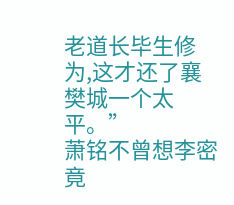老道长毕生修为,这才还了襄樊城一个太平。”
萧铭不曾想李密竟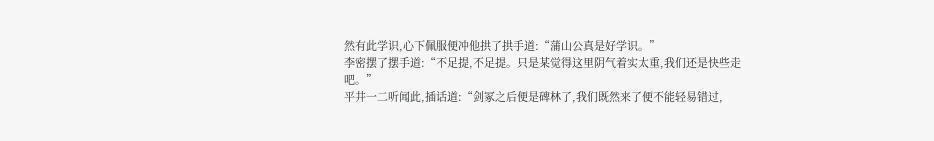然有此学识,心下佩服便冲他拱了拱手道:“蒲山公真是好学识。”
李密摆了摆手道:“不足提,不足提。只是某觉得这里阴气着实太重,我们还是快些走吧。”
平井一二听闻此,插话道:“剑冢之后便是碑林了,我们既然来了便不能轻易错过,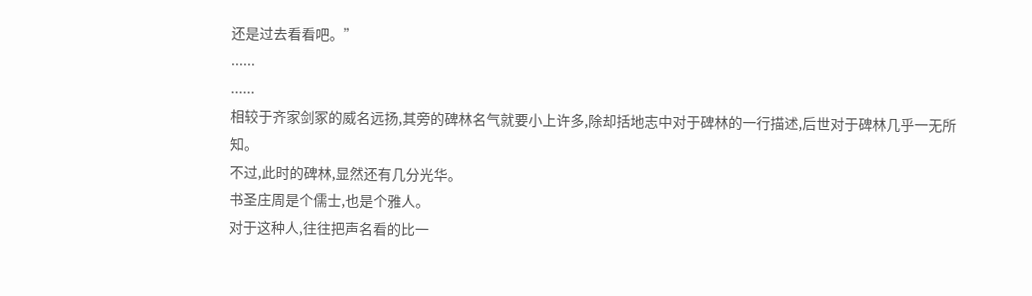还是过去看看吧。”
......
......
相较于齐家剑冢的威名远扬,其旁的碑林名气就要小上许多,除却括地志中对于碑林的一行描述,后世对于碑林几乎一无所知。
不过,此时的碑林,显然还有几分光华。
书圣庄周是个儒士,也是个雅人。
对于这种人,往往把声名看的比一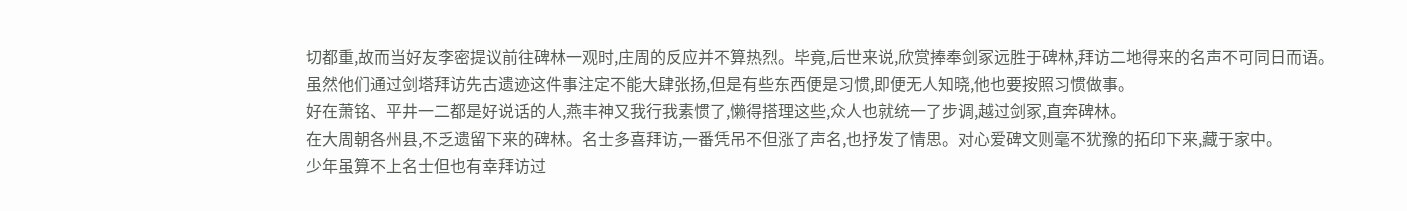切都重,故而当好友李密提议前往碑林一观时,庄周的反应并不算热烈。毕竟,后世来说,欣赏捧奉剑冢远胜于碑林,拜访二地得来的名声不可同日而语。
虽然他们通过剑塔拜访先古遗迹这件事注定不能大肆张扬,但是有些东西便是习惯,即便无人知晓,他也要按照习惯做事。
好在萧铭、平井一二都是好说话的人,燕丰神又我行我素惯了,懒得搭理这些,众人也就统一了步调,越过剑冢,直奔碑林。
在大周朝各州县,不乏遗留下来的碑林。名士多喜拜访,一番凭吊不但涨了声名,也抒发了情思。对心爱碑文则毫不犹豫的拓印下来,藏于家中。
少年虽算不上名士但也有幸拜访过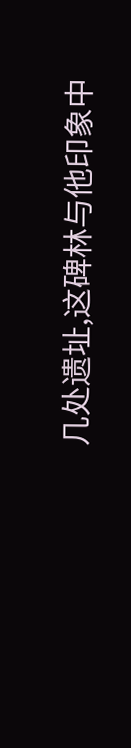几处遗址,这碑林与他印象中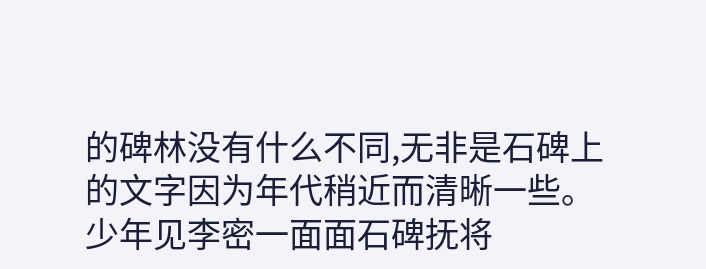的碑林没有什么不同,无非是石碑上的文字因为年代稍近而清晰一些。
少年见李密一面面石碑抚将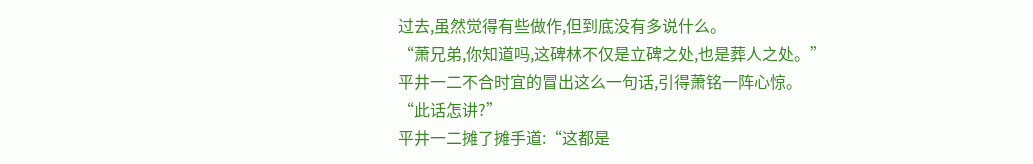过去,虽然觉得有些做作,但到底没有多说什么。
“萧兄弟,你知道吗,这碑林不仅是立碑之处,也是葬人之处。”
平井一二不合时宜的冒出这么一句话,引得萧铭一阵心惊。
“此话怎讲?”
平井一二摊了摊手道:“这都是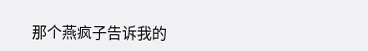那个燕疯子告诉我的